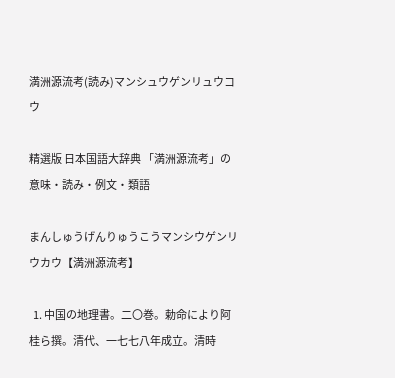満洲源流考(読み)マンシュウゲンリュウコウ

精選版 日本国語大辞典 「満洲源流考」の意味・読み・例文・類語

まんしゅうげんりゅうこうマンシウゲンリウカウ【満洲源流考】

  1. 中国の地理書。二〇巻。勅命により阿桂ら撰。清代、一七七八年成立。清時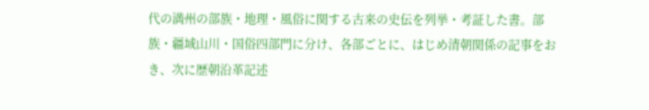代の満州の部族・地理・風俗に関する古来の史伝を列挙・考証した書。部族・疆域山川・国俗四部門に分け、各部ごとに、はじめ清朝関係の記事をおき、次に歴朝沿革記述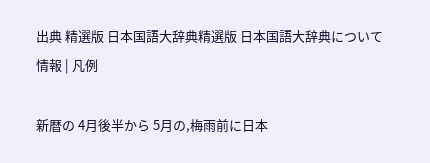出典 精選版 日本国語大辞典精選版 日本国語大辞典について 情報 | 凡例

新暦の 4月後半から 5月の,梅雨前に日本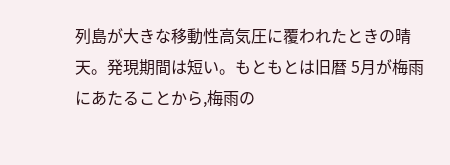列島が大きな移動性高気圧に覆われたときの晴天。発現期間は短い。もともとは旧暦 5月が梅雨にあたることから,梅雨の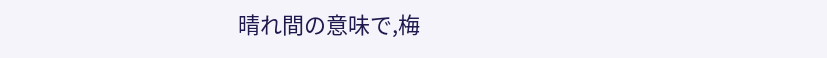晴れ間の意味で,梅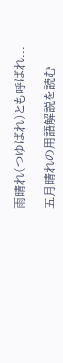雨晴れ(つゆばれ)とも呼ばれ...

五月晴れの用語解説を読む